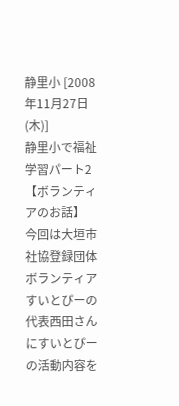静里小 [2008年11月27日(木)]
静里小で福祉学習パート2
【ボランティアのお話】
今回は大垣市社協登録団体ボランティアすいとぴーの代表西田さん にすいとぴーの活動内容を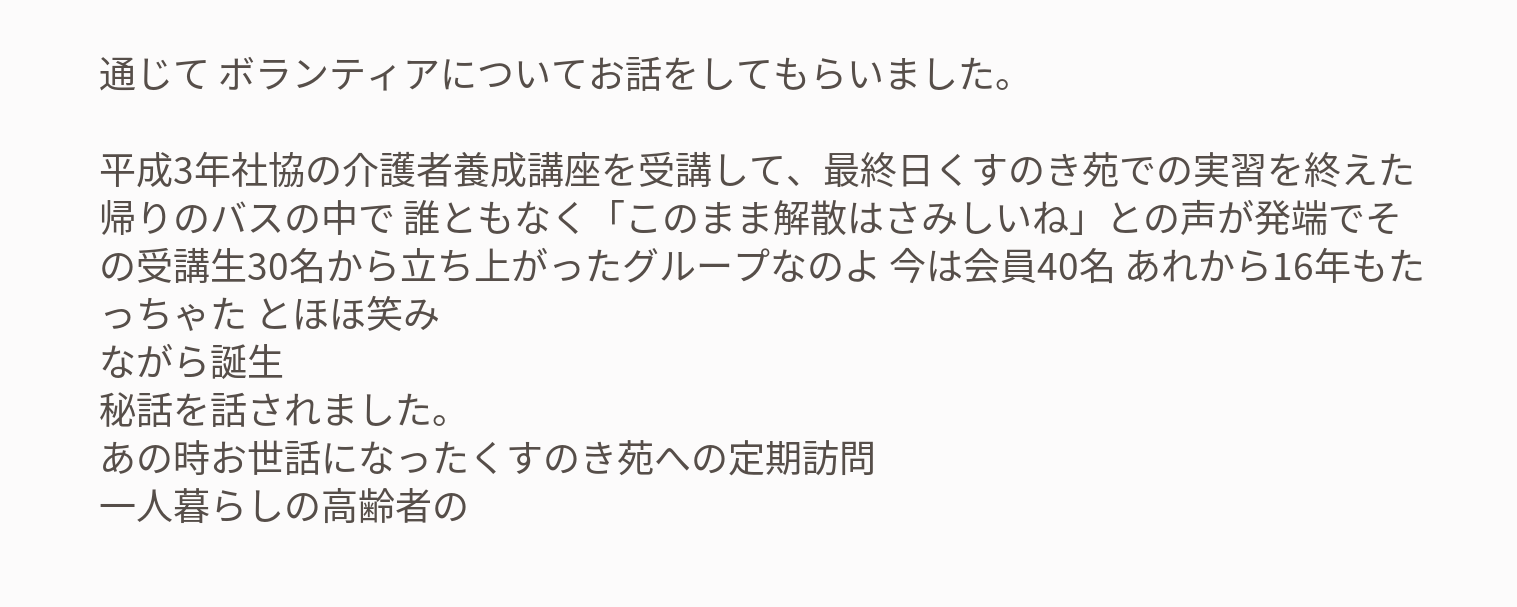通じて ボランティアについてお話をしてもらいました。

平成3年社協の介護者養成講座を受講して、最終日くすのき苑での実習を終えた帰りのバスの中で 誰ともなく「このまま解散はさみしいね」との声が発端でその受講生30名から立ち上がったグループなのよ 今は会員40名 あれから16年もたっちゃた とほほ笑み
ながら誕生
秘話を話されました。
あの時お世話になったくすのき苑への定期訪問
一人暮らしの高齢者の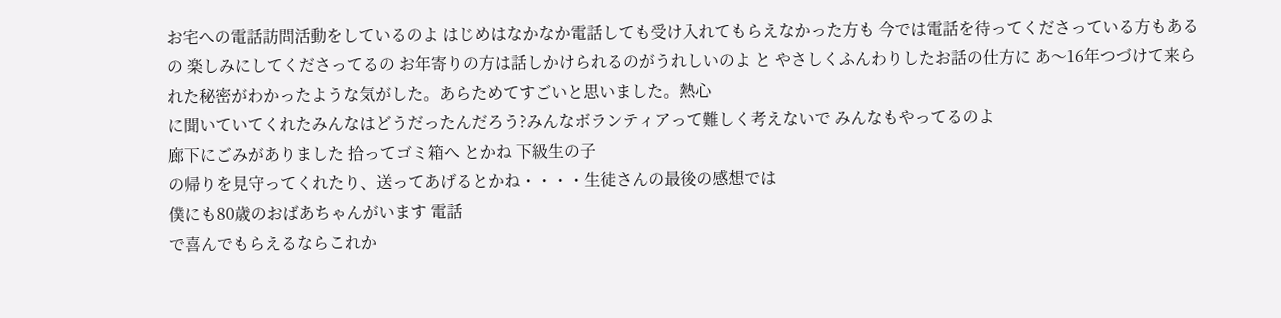お宅への電話訪問活動をしているのよ はじめはなかなか電話しても受け入れてもらえなかった方も 今では電話を待ってくださっている方もあるの 楽しみにしてくださってるの お年寄りの方は話しかけられるのがうれしいのよ と やさしくふんわりしたお話の仕方に あ〜16年つづけて来られた秘密がわかったような気がした。あらためてすごいと思いました。熱心
に聞いていてくれたみんなはどうだったんだろう?みんなボランティアって難しく考えないで みんなもやってるのよ
廊下にごみがありました 拾ってゴミ箱へ とかね 下級生の子
の帰りを見守ってくれたり、送ってあげるとかね・・・・生徒さんの最後の感想では
僕にも80歳のおばあちゃんがいます 電話
で喜んでもらえるならこれか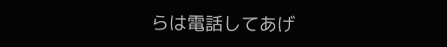らは電話してあげ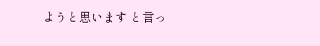ようと思います と言っ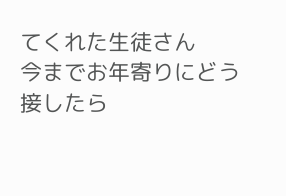てくれた生徒さん
今までお年寄りにどう接したら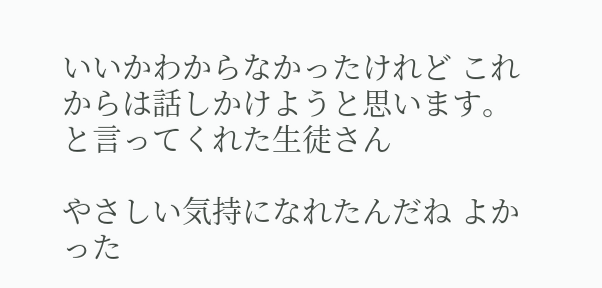いいかわからなかったけれど これからは話しかけようと思います。
と言ってくれた生徒さん

やさしい気持になれたんだね よかった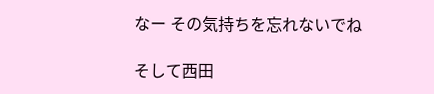なー その気持ちを忘れないでね

そして西田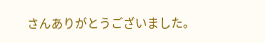さんありがとうございました。